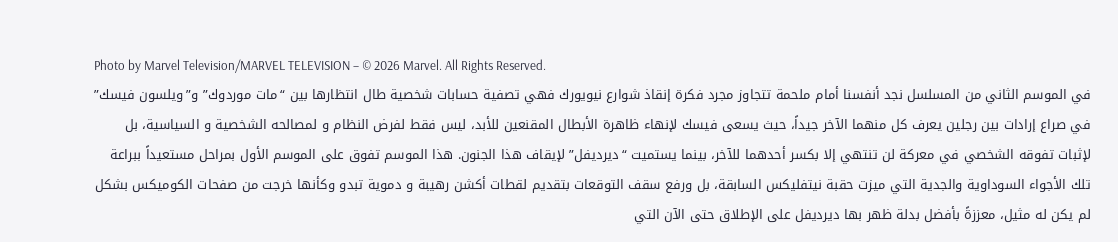Photo by Marvel Television/MARVEL TELEVISION – © 2026 Marvel. All Rights Reserved.
في الموسم الثاني من المسلسل نجد أنفسنا أمام ملحمة تتجاوز مجرد فكرة إنقاذ شوارع نيويورك فهي تصفية حسابات شخصية طال انتظارها بين “مات موردوك” و”ويلسون فيسك” في صراع إرادات بين رجلين يعرف كل منهما الآخر جيداً، حيث يسعى فيسك لإنهاء ظاهرة الأبطال المقنعين للأبد، ليس فقط لفرض النظام و لمصالحه الشخصية و السياسية، بل لإثبات تفوقه الشخصي في معركة لن تنتهي إلا بكسر أحدهما للآخر، بينما يستميت “ديرديفل” لإيقاف هذا الجنون. هذا الموسم تفوق على الموسم الأول بمراحل مستعيداً ببراعة تلك الأجواء السوداوية والجدية التي ميزت حقبة نيتفليكس السابقة، بل ورفع سقف التوقعات بتقديم لقطات أكشن رهيبة و دموية تبدو وكأنها خرجت من صفحات الكوميكس بشكل لم يكن له مثيل، معززةً بأفضل بدلة ظهر بها ديرديفل على الإطلاق حتى الآن التي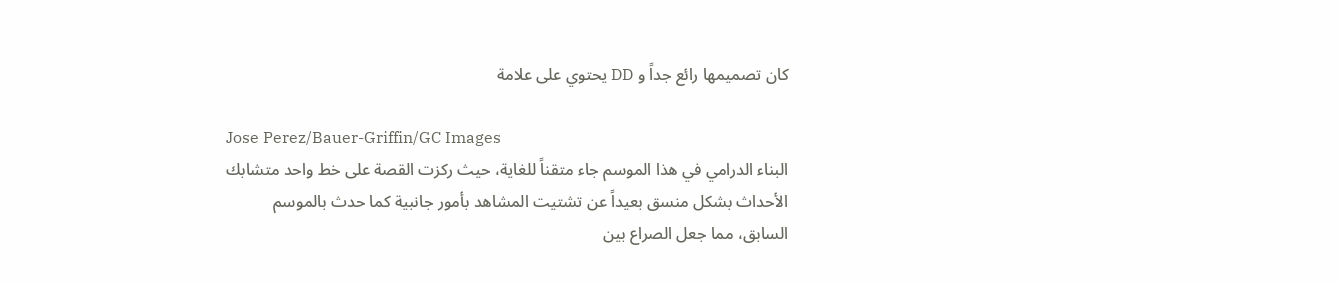كان تصميمها رائع جداً و DD يحتوي على علامة

Jose Perez/Bauer-Griffin/GC Images
البناء الدرامي في هذا الموسم جاء متقناً للغاية، حيث ركزت القصة على خط واحد متشابك الأحداث بشكل منسق بعيداً عن تشتيت المشاهد بأمور جانبية كما حدث بالموسم السابق، مما جعل الصراع بين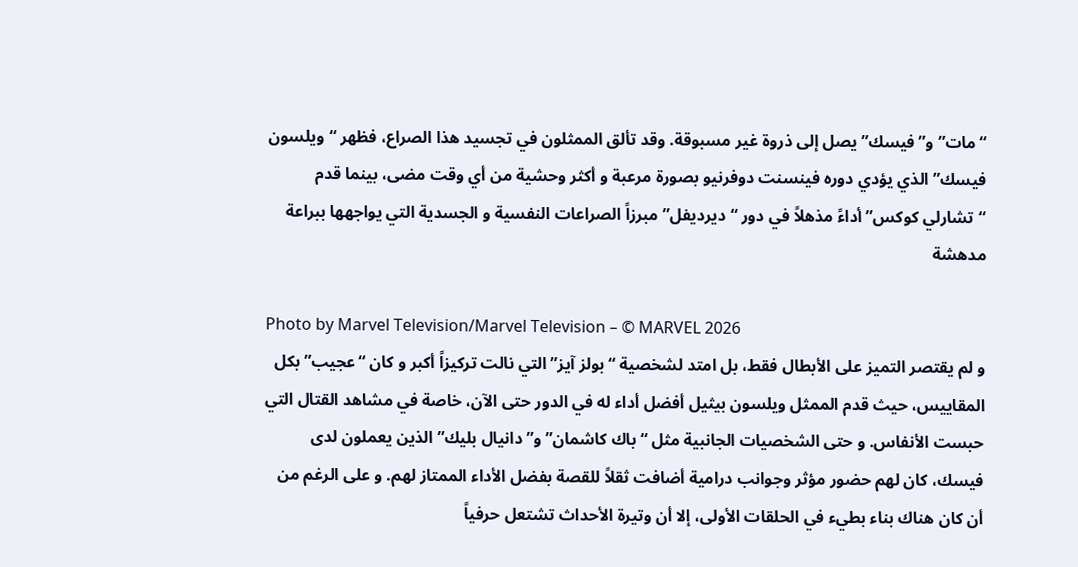“مات” و”فيسك” يصل إلى ذروة غير مسبوقة. وقد تألق الممثلون في تجسيد هذا الصراع، فظهر “ويلسون فيسك” الذي يؤدي دوره فينسنت دوفرنيو بصورة مرعبة و أكثر وحشية من أي وقت مضى، بينما قدم “تشارلي كوكس” أداءً مذهلاً في دور “ديرديفل” مبرزاً الصراعات النفسية و الجسدية التي يواجهها ببراعة مدهشة

Photo by Marvel Television/Marvel Television – © MARVEL 2026
و لم يقتصر التميز على الأبطال فقط، بل امتد لشخصية “بولز آيز” التي نالت تركيزاً أكبر و كان “عجيب” بكل المقاييس، حيث قدم الممثل ويلسون بيثيل أفضل أداء له في الدور حتى الآن، خاصة في مشاهد القتال التي حبست الأنفاس. و حتى الشخصيات الجانبية مثل “باك كاشمان” و”دانيال بليك” الذين يعملون لدى فيسك، كان لهم حضور مؤثر وجوانب درامية أضافت ثقلاً للقصة بفضل الأداء الممتاز لهم. و على الرغم من أن كان هناك بناء بطيء في الحلقات الأولى، إلا أن وتيرة الأحداث تشتعل حرفياً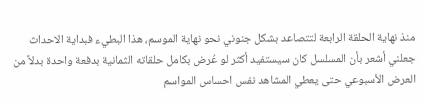منذ نهاية الحلقة الرابعة لتتصاعد بشكل جنوني نحو نهاية الموسم، هذا البطيء فبداية الاحداث جعلني أشعر بأن المسلسل كان سيستفيد أكثر لو عُرض بكامل حلقاته الثمانية بدفعة واحدة بدلاً من العرض الأسبوعي حتى يعطي المشاهد نفس احساس المواسم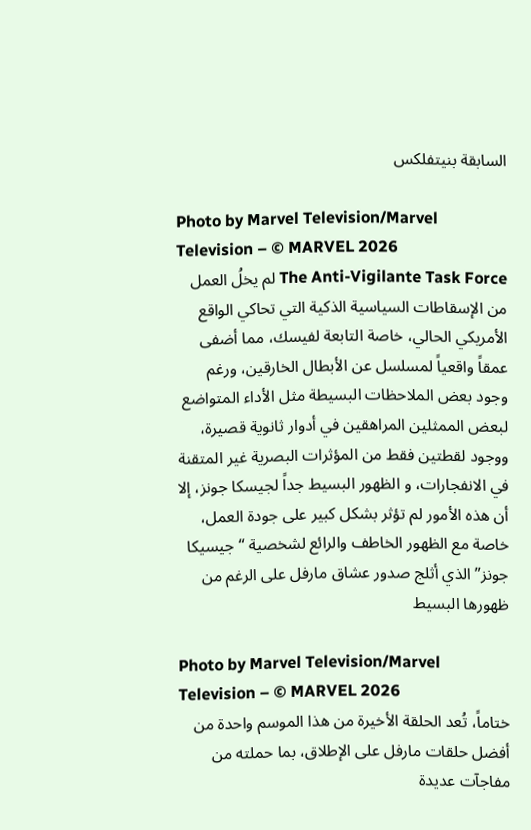السابقة بنيتفلكس

Photo by Marvel Television/Marvel Television – © MARVEL 2026
The Anti-Vigilante Task Force لم يخلُ العمل من الإسقاطات السياسية الذكية التي تحاكي الواقع الأمريكي الحالي، خاصة التابعة لفيسك، مما أضفى عمقاً واقعياً لمسلسل عن الأبطال الخارقين، ورغم وجود بعض الملاحظات البسيطة مثل الأداء المتواضع لبعض الممثلين المراهقين في أدوار ثانوية قصيرة، ووجود لقطتين فقط من المؤثرات البصرية غير المتقنة في الانفجارات، و الظهور البسيط جداً لجيسكا جونز، إلا أن هذه الأمور لم تؤثر بشكل كبير على جودة العمل، خاصة مع الظهور الخاطف والرائع لشخصية “جيسيكا جونز” الذي أثلج صدور عشاق مارفل على الرغم من ظهورها البسيط

Photo by Marvel Television/Marvel Television – © MARVEL 2026
ختاماً، تُعد الحلقة الأخيرة من هذا الموسم واحدة من أفضل حلقات مارفل على الإطلاق، بما حملته من مفاجآت عديدة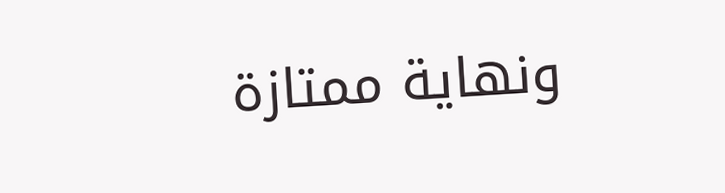ونهاية ممتازة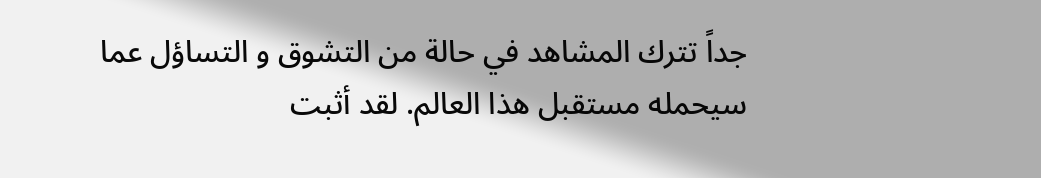جداً تترك المشاهد في حالة من التشوق و التساؤل عما سيحمله مستقبل هذا العالم. لقد أثبت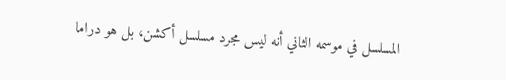المسلسل في موسمه الثاني أنه ليس مجرد مسلسل أكشن، بل هو دراما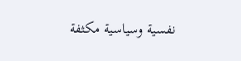نفسية وسياسية مكثفة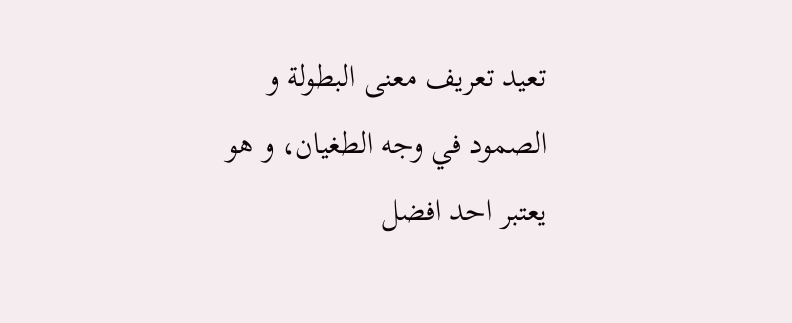تعيد تعريف معنى البطولة و الصمود في وجه الطغيان، و هو يعتبر احد افضل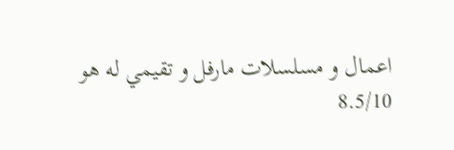اعمال و مسلسلات مارفل و تقيمي له هو
8.5/10